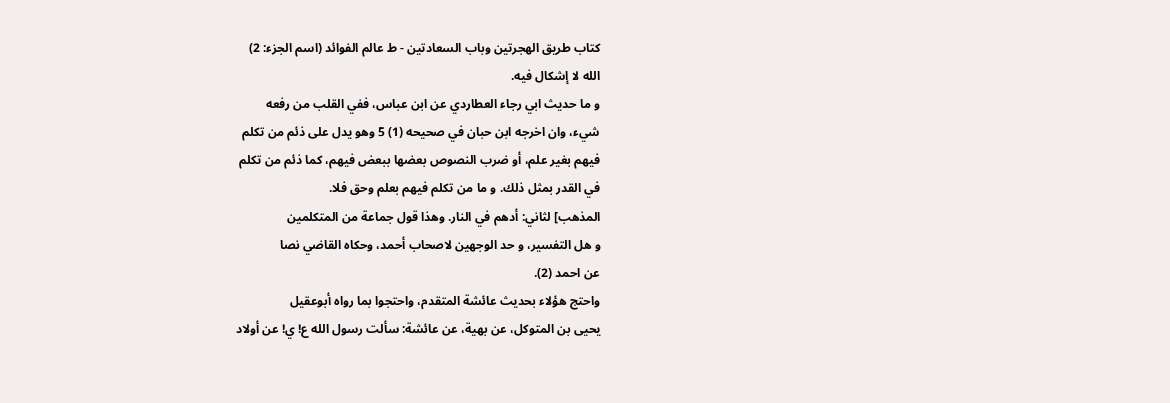كتاب طريق الهجرتين وباب السعادتين - ط عالم الفوائد (اسم الجزء: 2)
الله لا إشكال فيه.
و ما حديث ابي رجاء العطاردي عن ابن عباس، ففي القلب من رفعه
شيء، وان اخرجه ابن حبان في صحيحه (1) 5 وهو يدل على ذئم من تكلم
فيهم بغير علم، أو ضرب النصوص بعضها ببعض فيهم، كما ذئم من تكلم
في القدر بمثل ذلك. و ما من تكلم فيهم بعلم وحق فلا.
المذهب] لثاني: أدهم في النار. وهذا قول جماعة من المتكلمين
و هل التفسير، و حد الوجهين لاصحاب أحمد، وحكاه القاضي نصا
عن احمد (2).
واحتج هؤلاء بحديث عائشة المتقدم، واحتجوا بما رواه أبوعقيل
يحيى بن المتوكل، عن بهية، عن عائشة: سألت رسول الله ع! ي! عن أولاد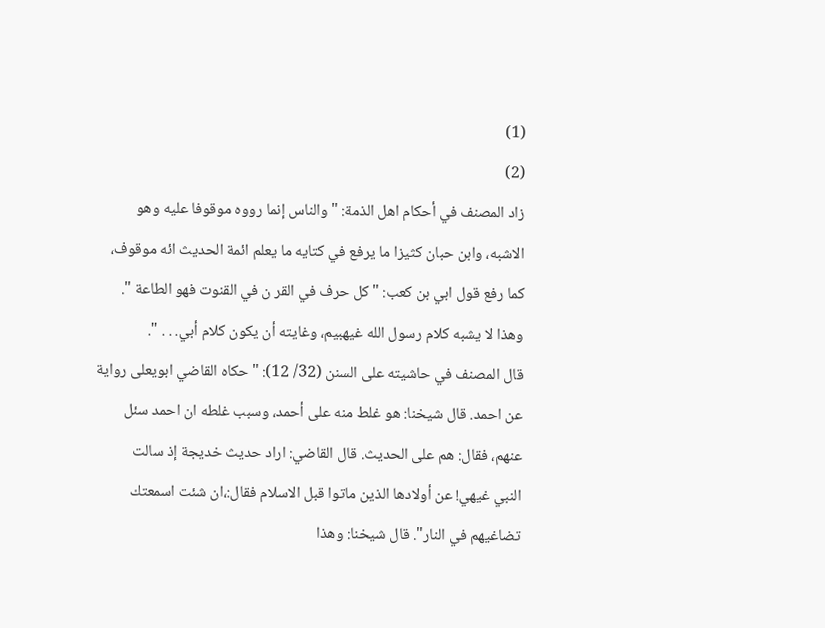(1)
(2)
زاد المصنف في أحكام اهل الذمة: "والناس إنما رووه موقوفا عليه وهو
الاشبه، وابن حبان كثيزا ما يرفع في كتايه ما يعلم ائمة الحديث ائه موقوف،
كما رفع قول ابي بن كعب: "كل حرف في القر ن في القنوت فهو الطاعة ".
وهذا لا يشبه كلام رسول الله غيهبيم، وغايته أن يكون كلام أبي. . . ".
قال المصنف في حاشيته على السنن (32/ 12): "حكاه القاضي ابويعلى رواية
عن احمد. قال شيخنا: هو غلط منه على أحمد، وسبب غلطه ان احمد سئل
عنهم، فقال: هم على الحديث. قال القاضي: اراد حديث خديجة إذ سالت
النبي غيهي! عن أولادها الذين ماتوا قبل الاسلام فقال:،ان شئت اسمعتك
تضاغيهم في النار". قال شيخنا: وهذا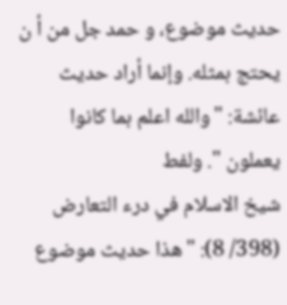حديث موضوع، و حمد جل من أ ن
يحتج بمثله. وإنما أراد حديث عائشة: "والله اعلم بما كانوا يعملون ". ولفط
شيخ الاسلام في درء التعارض (398/ 8): "هذا حديث موضوع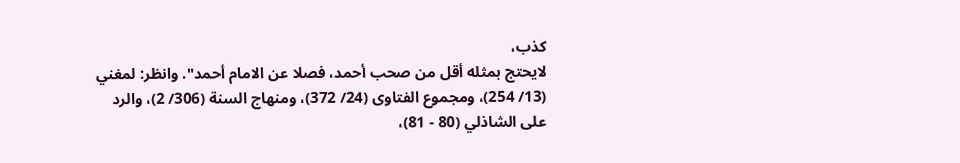كذب،
لايحتج بمثله أقل من صحب أحمد، فصلا عن الامام أحمد". وانظر: لمغني
(13/ 254)، ومجموع الفتاوى (24/ 372)، ومنهاج السنة (306/ 2)، والرد
على الشاذلي (80 - 81)،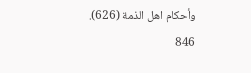وأحكام اهل الذمة (626).
846